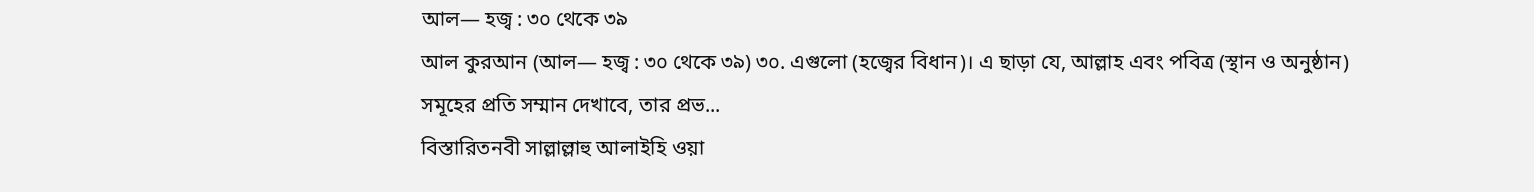আল— হজ্ব : ৩০ থেকে ৩৯
আল কুরআন (আল— হজ্ব : ৩০ থেকে ৩৯) ৩০. এগুলো (হজ্বের বিধান)। এ ছাড়া যে, আল্লাহ এবং পবিত্র (স্থান ও অনুষ্ঠান) সমূহের প্রতি সম্মান দেখাবে, তার প্রভ...
বিস্তারিতনবী সাল্লাল্লাহু আলাইহি ওয়া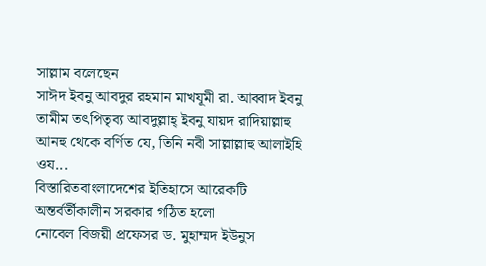সাল্লাম বলেছেন
সাঈদ ইবনু আবদুর রহমান মাখযূমী রা. আব্বাদ ইবনু তামীম তৎপিতৃব্য আবদুল্লাহ্ ইবনু যায়দ রাদিয়াল্লাহু আনহু থেকে বর্ণিত যে, তিনি নবী সাল্লাল্লাহু আলাইহি ওয...
বিস্তারিতবাংলাদেশের ইতিহাসে আরেকটি অন্তর্বর্তীকালীন সরকার গঠিত হলো
নোবেল বিজয়ী প্রফেসর ড. মুহাম্মদ ইউনুস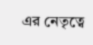এর নেতৃত্বে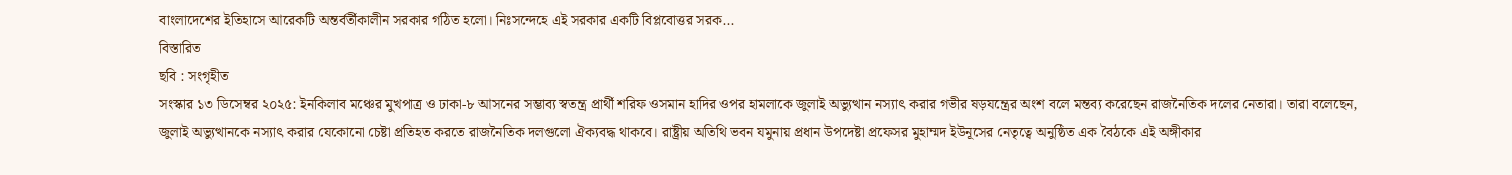বাংলাদেশের ইতিহাসে আরেকটি অন্তর্বর্তীকালীন সরকার গঠিত হলো। নিঃসন্দেহে এই সরকার একটি বিপ্লবোত্তর সরক...
বিস্তারিত
ছবি : সংগৃহীত
সংস্কার ১৩ ডিসেম্বর ২০২৫: ইনকিলাব মঞ্চের মুখপাত্র ও ঢাকা-৮ আসনের সম্ভাব্য স্বতন্ত্র প্রার্থী শরিফ ওসমান হাদির ওপর হামলাকে জুলাই অভ্যুত্থান নস্যাৎ করার গভীর ষড়যন্ত্রের অংশ বলে মন্তব্য করেছেন রাজনৈতিক দলের নেতারা। তারা বলেছেন, জুলাই অভ্যুত্থানকে নস্যাৎ করার যেকোনো চেষ্টা প্রতিহত করতে রাজনৈতিক দলগুলো ঐক্যবদ্ধ থাকবে। রাষ্ট্রীয় অতিথি ভবন যমুনায় প্রধান উপদেষ্টা প্রফেসর মুহাম্মদ ইউনূসের নেতৃত্বে অনুষ্ঠিত এক বৈঠকে এই অঙ্গীকার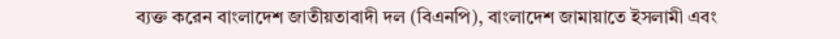ব্যক্ত করেন বাংলাদেশ জাতীয়তাবাদী দল (বিএনপি), বাংলাদেশ জামায়াতে ইসলামী এবং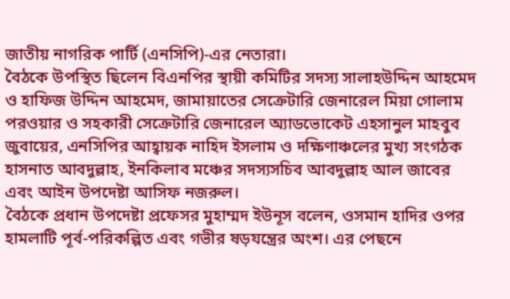জাতীয় নাগরিক পার্টি (এনসিপি)-এর নেতারা।
বৈঠকে উপস্থিত ছিলেন বিএনপির স্থায়ী কমিটির সদস্য সালাহউদ্দিন আহমেদ ও হাফিজ উদ্দিন আহমেদ, জামায়াতের সেক্রেটারি জেনারেল মিয়া গোলাম পরওয়ার ও সহকারী সেক্রেটারি জেনারেল অ্যাডভোকেট এহসানুল মাহবুব জুবায়ের, এনসিপির আহ্বায়ক নাহিদ ইসলাম ও দক্ষিণাঞ্চলের মুখ্য সংগঠক হাসনাত আবদুল্লাহ, ইনকিলাব মঞ্চের সদস্যসচিব আবদুল্লাহ আল জাবের এবং আইন উপদেষ্টা আসিফ নজরুল।
বৈঠকে প্রধান উপদেষ্টা প্রফেসর মুহাম্মদ ইউনূস বলেন, ওসমান হাদির ওপর হামলাটি পূর্ব-পরিকল্পিত এবং গভীর ষড়যন্ত্রের অংশ। এর পেছনে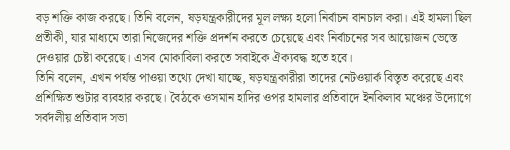বড় শক্তি কাজ করছে। তিনি বলেন, ষড়যন্ত্রকারীদের মূল লক্ষ্য হলো নির্বাচন বানচাল করা। এই হামলা ছিল প্রতীকী, যার মাধ্যমে তারা নিজেদের শক্তি প্রদর্শন করতে চেয়েছে এবং নির্বাচনের সব আয়োজন ভেস্তে দেওয়ার চেষ্টা করেছে। এসব মোকাবিলা করতে সবাইকে ঐক্যবদ্ধ হতে হবে।
তিনি বলেন, এখন পর্যন্ত পাওয়া তথ্যে দেখা যাচ্ছে, ষড়যন্ত্রকারীরা তাদের নেটওয়ার্ক বিস্তৃত করেছে এবং প্রশিক্ষিত শুটার ব্যবহার করছে। বৈঠকে ওসমান হাদির ওপর হামলার প্রতিবাদে ইনকিলাব মঞ্চের উদ্যোগে সর্বদলীয় প্রতিবাদ সভা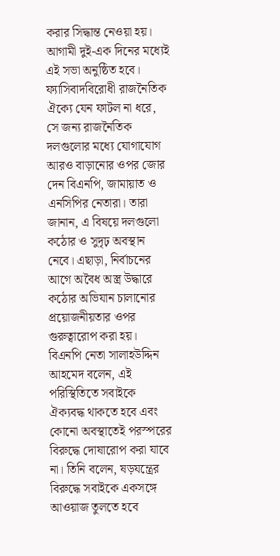করার সিদ্ধান্ত নেওয়া হয়। আগামী দুই-এক দিনের মধ্যেই এই সভা অনুষ্ঠিত হবে। ফ্যাসিবাদবিরোধী রাজনৈতিক ঐক্যে যেন ফাটল না ধরে, সে জন্য রাজনৈতিক দলগুলোর মধ্যে যোগাযোগ আরও বাড়ানোর ওপর জোর দেন বিএনপি, জামায়াত ও এনসিপির নেতারা। তারা জানান, এ বিষয়ে দলগুলো কঠোর ও সুদৃঢ় অবস্থান নেবে। এছাড়া, নির্বাচনের আগে অবৈধ অস্ত্র উদ্ধারে কঠোর অভিযান চালানোর প্রয়োজনীয়তার ওপর গুরুত্বারোপ করা হয়।
বিএনপি নেতা সালাহউদ্দিন আহমেদ বলেন, এই পরিস্থিতিতে সবাইকে ঐক্যবদ্ধ থাকতে হবে এবং কোনো অবস্থাতেই পরস্পরের বিরুদ্ধে দোষারোপ করা যাবে না। তিনি বলেন, ষড়যন্ত্রের বিরুদ্ধে সবাইকে একসঙ্গে আওয়াজ তুলতে হবে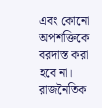এবং কোনো অপশক্তিকে বরদাস্ত করা হবে না। রাজনৈতিক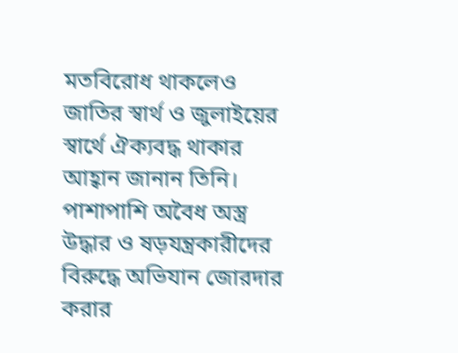মতবিরোধ থাকলেও জাতির স্বার্থ ও জুলাইয়ের স্বার্থে ঐক্যবদ্ধ থাকার আহ্বান জানান তিনি। পাশাপাশি অবৈধ অস্ত্র উদ্ধার ও ষড়যন্ত্রকারীদের বিরুদ্ধে অভিযান জোরদার করার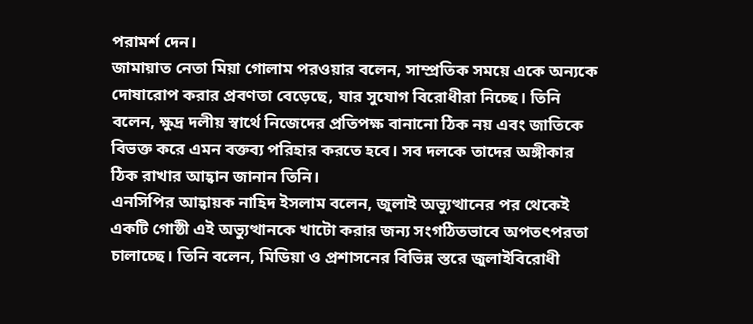পরামর্শ দেন।
জামায়াত নেতা মিয়া গোলাম পরওয়ার বলেন, সাম্প্রতিক সময়ে একে অন্যকে দোষারোপ করার প্রবণতা বেড়েছে, যার সুযোগ বিরোধীরা নিচ্ছে। তিনি বলেন, ক্ষুদ্র দলীয় স্বার্থে নিজেদের প্রতিপক্ষ বানানো ঠিক নয় এবং জাতিকে বিভক্ত করে এমন বক্তব্য পরিহার করতে হবে। সব দলকে তাদের অঙ্গীকার ঠিক রাখার আহ্বান জানান তিনি।
এনসিপির আহ্বায়ক নাহিদ ইসলাম বলেন, জুলাই অভ্যুত্থানের পর থেকেই একটি গোষ্ঠী এই অভ্যুত্থানকে খাটো করার জন্য সংগঠিতভাবে অপতৎপরতা চালাচ্ছে। তিনি বলেন, মিডিয়া ও প্রশাসনের বিভিন্ন স্তরে জুলাইবিরোধী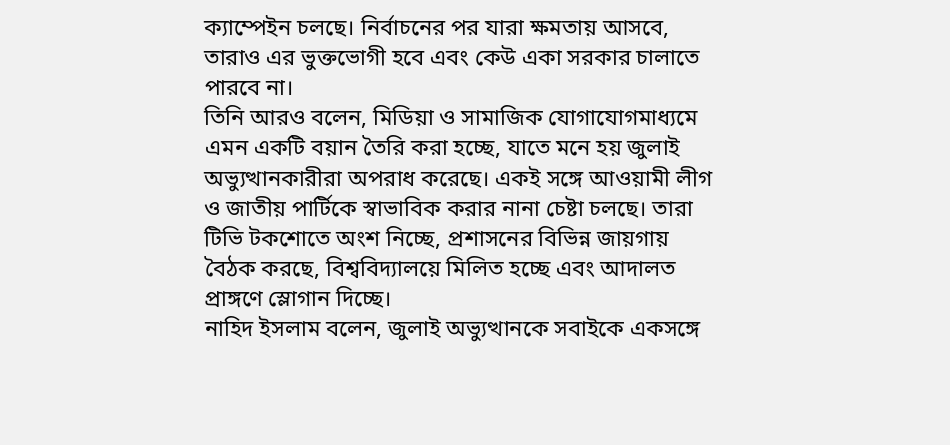ক্যাম্পেইন চলছে। নির্বাচনের পর যারা ক্ষমতায় আসবে, তারাও এর ভুক্তভোগী হবে এবং কেউ একা সরকার চালাতে পারবে না।
তিনি আরও বলেন, মিডিয়া ও সামাজিক যোগাযোগমাধ্যমে এমন একটি বয়ান তৈরি করা হচ্ছে, যাতে মনে হয় জুলাই অভ্যুত্থানকারীরা অপরাধ করেছে। একই সঙ্গে আওয়ামী লীগ ও জাতীয় পার্টিকে স্বাভাবিক করার নানা চেষ্টা চলছে। তারা টিভি টকশোতে অংশ নিচ্ছে, প্রশাসনের বিভিন্ন জায়গায় বৈঠক করছে, বিশ্ববিদ্যালয়ে মিলিত হচ্ছে এবং আদালত প্রাঙ্গণে স্লোগান দিচ্ছে।
নাহিদ ইসলাম বলেন, জুলাই অভ্যুত্থানকে সবাইকে একসঙ্গে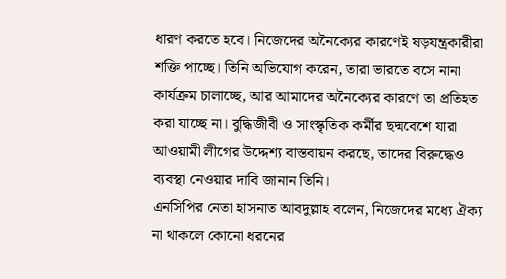ধারণ করতে হবে। নিজেদের অনৈক্যের কারণেই ষড়যন্ত্রকারীরা শক্তি পাচ্ছে। তিনি অভিযোগ করেন, তারা ভারতে বসে নানা কার্যক্রম চালাচ্ছে, আর আমাদের অনৈক্যের কারণে তা প্রতিহত করা যাচ্ছে না। বুদ্ধিজীবী ও সাংস্কৃতিক কর্মীর ছদ্মবেশে যারা আওয়ামী লীগের উদ্দেশ্য বাস্তবায়ন করছে, তাদের বিরুদ্ধেও ব্যবস্থা নেওয়ার দাবি জানান তিনি।
এনসিপির নেতা হাসনাত আবদুল্লাহ বলেন, নিজেদের মধ্যে ঐক্য না থাকলে কোনো ধরনের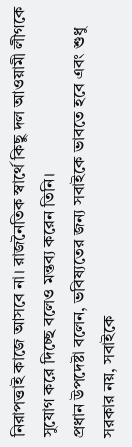নিরাপত্তাই কাজে আসবে না। রাজনৈতিক স্বার্থে কিছু দল আওয়ামী লীগকে সুযোগ করে দিচ্ছে বলেও মন্তব্য করেন তিনি।
প্রধান উপদেষ্টা বলেন, ভবিষ্যতের জন্য সবাইকে ভাবতে হবে এবং শুধু সরকার নয়, সবাইকে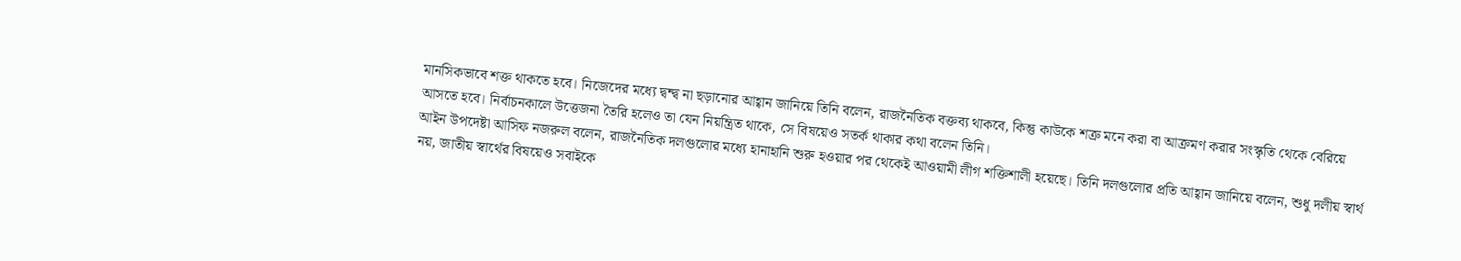মানসিকভাবে শক্ত থাকতে হবে। নিজেদের মধ্যে দ্বন্দ্ব না ছড়ানোর আহ্বান জানিয়ে তিনি বলেন, রাজনৈতিক বক্তব্য থাকবে, কিন্তু কাউকে শত্রু মনে করা বা আক্রমণ করার সংস্কৃতি থেকে বেরিয়ে আসতে হবে। নির্বাচনকালে উত্তেজনা তৈরি হলেও তা যেন নিয়ন্ত্রিত থাকে, সে বিষয়েও সতর্ক থাকার কথা বলেন তিনি।
আইন উপদেষ্টা আসিফ নজরুল বলেন, রাজনৈতিক দলগুলোর মধ্যে হানাহানি শুরু হওয়ার পর থেকেই আওয়ামী লীগ শক্তিশালী হয়েছে। তিনি দলগুলোর প্রতি আহ্বান জানিয়ে বলেন, শুধু দলীয় স্বার্থ নয়, জাতীয় স্বার্থের বিষয়েও সবাইকে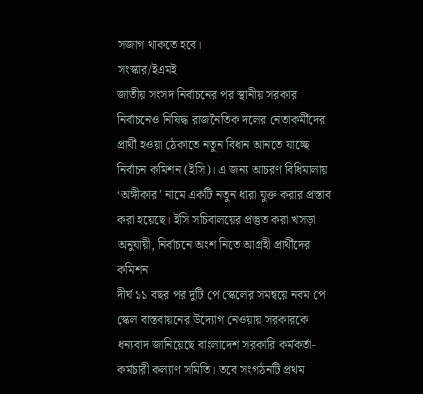সজাগ থাকতে হবে।
সংস্কার/ইএমই
জাতীয় সংসদ নির্বাচনের পর স্থানীয় সরকার নির্বাচনেও নিষিদ্ধ রাজনৈতিক দলের নেতাকর্মীদের প্রার্থী হওয়া ঠেকাতে নতুন বিধান আনতে যাচ্ছে নির্বাচন কমিশন (ইসি)। এ জন্য আচরণ বিধিমালায় ‘অঙ্গীকার’ নামে একটি নতুন ধারা যুক্ত করার প্রস্তাব করা হয়েছে। ইসি সচিবালয়ের প্রস্তুত করা খসড়া অনুযায়ী, নির্বাচনে অংশ নিতে আগ্রহী প্রার্থীদের কমিশন
দীর্ঘ ১১ বছর পর দুটি পে স্কেলের সমন্বয়ে নবম পে স্কেল বাস্তবায়নের উদ্যোগ নেওয়ায় সরকারকে ধন্যবাদ জানিয়েছে বাংলাদেশ সরকারি কর্মকর্তা-কর্মচারী কল্যাণ সমিতি। তবে সংগঠনটি প্রথম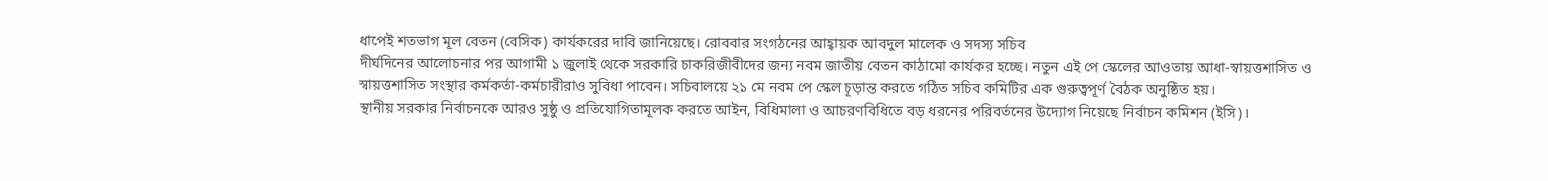ধাপেই শতভাগ মূল বেতন (বেসিক) কার্যকরের দাবি জানিয়েছে। রোববার সংগঠনের আহ্বায়ক আবদুল মালেক ও সদস্য সচিব
দীর্ঘদিনের আলোচনার পর আগামী ১ জুলাই থেকে সরকারি চাকরিজীবীদের জন্য নবম জাতীয় বেতন কাঠামো কার্যকর হচ্ছে। নতুন এই পে স্কেলের আওতায় আধা-স্বায়ত্তশাসিত ও স্বায়ত্তশাসিত সংস্থার কর্মকর্তা-কর্মচারীরাও সুবিধা পাবেন। সচিবালয়ে ২১ মে নবম পে স্কেল চূড়ান্ত করতে গঠিত সচিব কমিটির এক গুরুত্বপূর্ণ বৈঠক অনুষ্ঠিত হয়।
স্থানীয় সরকার নির্বাচনকে আরও সুষ্ঠু ও প্রতিযোগিতামূলক করতে আইন, বিধিমালা ও আচরণবিধিতে বড় ধরনের পরিবর্তনের উদ্যোগ নিয়েছে নির্বাচন কমিশন (ইসি)।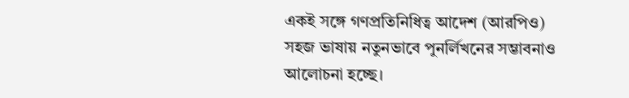একই সঙ্গে গণপ্রতিনিধিত্ব আদেশ (আরপিও) সহজ ভাষায় নতুনভাবে পুনর্লিখনের সম্ভাবনাও আলোচনা হচ্ছে।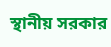স্থানীয় সরকার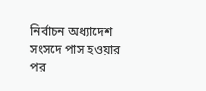নির্বাচন অধ্যাদেশ সংসদে পাস হওয়ার পর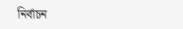নির্বাচন